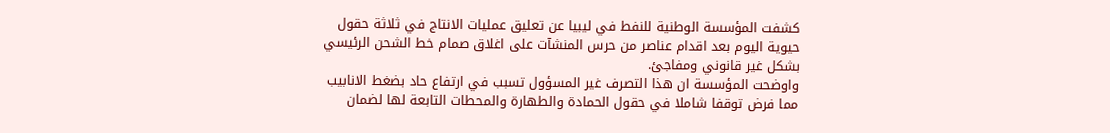كشفت المؤسسة الوطنية للنفط في ليبيا عن تعليق عمليات الانتاج في ثلاثة حقول حيوية اليوم بعد اقدام عناصر من حرس المنشآت على اغلاق صمام خط الشحن الرئيسي بشكل غير قانوني ومفاجئ.
واوضحت المؤسسة ان هذا التصرف غير المسؤول تسبب في ارتفاع حاد بضغط الانابيب مما فرض توقفا شاملا في حقول الحمادة والطهارة والمحطات التابعة لها لضمان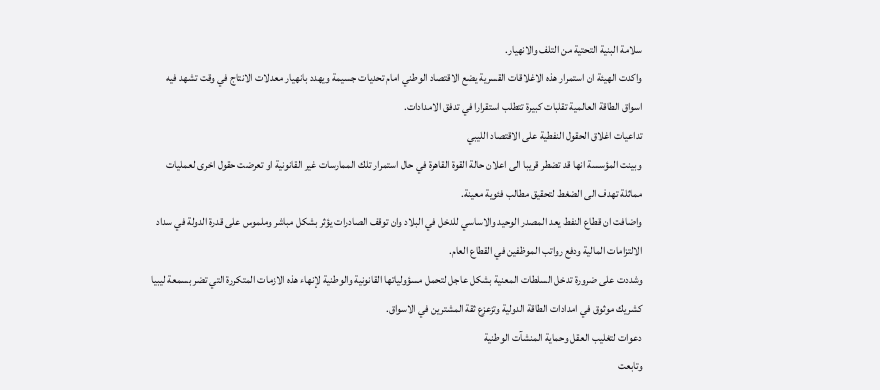سلامة البنية التحتية من التلف والانهيار.
واكدت الهيئة ان استمرار هذه الاغلاقات القسرية يضع الاقتصاد الوطني امام تحديات جسيمة ويهدد بانهيار معدلات الانتاج في وقت تشهد فيه اسواق الطاقة العالمية تقلبات كبيرة تتطلب استقرارا في تدفق الامدادات.
تداعيات اغلاق الحقول النفطية على الاقتصاد الليبي
وبينت المؤسسة انها قد تضطر قريبا الى اعلان حالة القوة القاهرة في حال استمرار تلك الممارسات غير القانونية او تعرضت حقول اخرى لعمليات مماثلة تهدف الى الضغط لتحقيق مطالب فئوية معينة.
واضافت ان قطاع النفط يعد المصدر الوحيد والاساسي للدخل في البلاد وان توقف الصادرات يؤثر بشكل مباشر وملموس على قدرة الدولة في سداد الالتزامات المالية ودفع رواتب الموظفين في القطاع العام.
وشددت على ضرورة تدخل السلطات المعنية بشكل عاجل لتحمل مسؤولياتها القانونية والوطنية لإنهاء هذه الازمات المتكررة التي تضر بسمعة ليبيا كشريك موثوق في امدادات الطاقة الدولية وتزعزع ثقة المشترين في الاسواق.
دعوات لتغليب العقل وحماية المنشآت الوطنية
وتابعت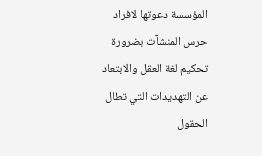المؤسسة دعوتها لافراد حرس المنشآت بضرورة تحكيم لغة العقل والابتعاد عن التهديدات التي تطال الحقول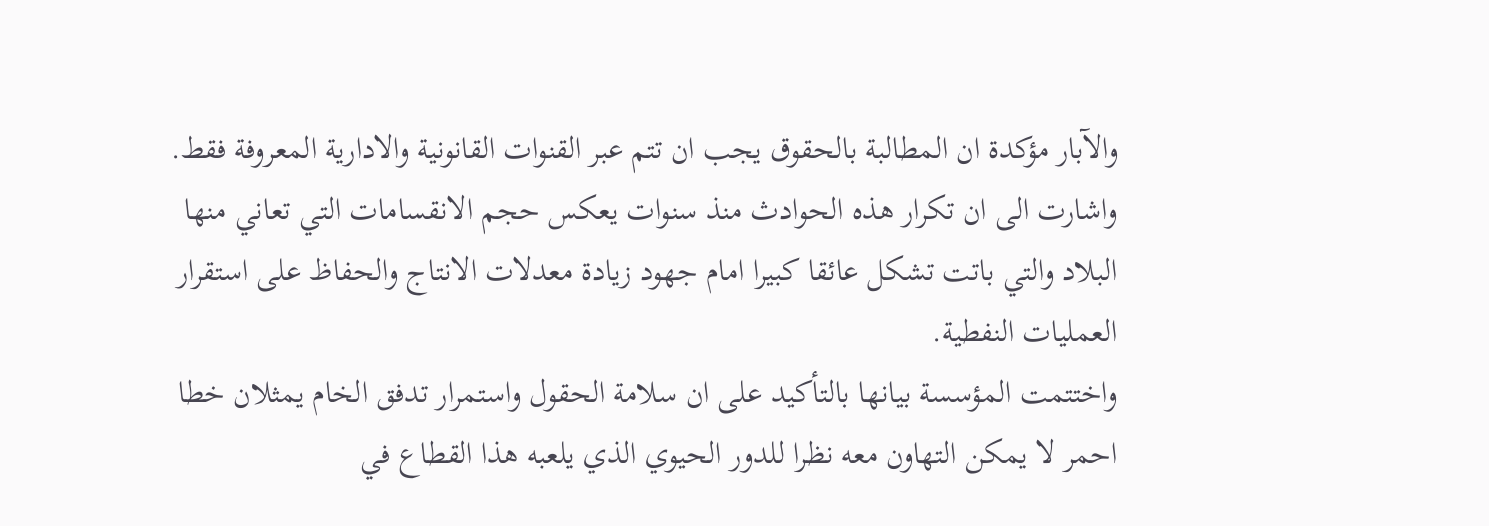والآبار مؤكدة ان المطالبة بالحقوق يجب ان تتم عبر القنوات القانونية والادارية المعروفة فقط.
واشارت الى ان تكرار هذه الحوادث منذ سنوات يعكس حجم الانقسامات التي تعاني منها البلاد والتي باتت تشكل عائقا كبيرا امام جهود زيادة معدلات الانتاج والحفاظ على استقرار العمليات النفطية.
واختتمت المؤسسة بيانها بالتأكيد على ان سلامة الحقول واستمرار تدفق الخام يمثلان خطا احمر لا يمكن التهاون معه نظرا للدور الحيوي الذي يلعبه هذا القطاع في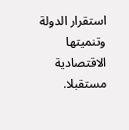استقرار الدولة وتنميتها الاقتصادية مستقبلا.